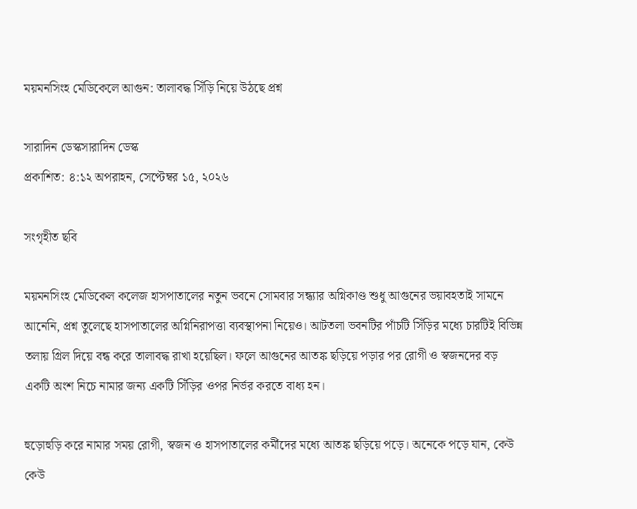ময়মনসিংহ মেডিকেলে আগুন: তালাবদ্ধ সিঁড়ি নিয়ে উঠছে প্রশ্ন

সারাদিন ডেস্কসারাদিন ডেস্ক
প্রকাশিত: ৪:১২ অপরাহন, সেপ্টেম্বর ১৫, ২০২৬

সংগৃহীত ছবি

ময়মনসিংহ মেডিকেল কলেজ হাসপাতালের নতুন ভবনে সোমবার সন্ধ্যার অগ্নিকাণ্ড শুধু আগুনের ভয়াবহতাই সামনে আনেনি, প্রশ্ন তুলেছে হাসপাতালের অগ্নিনিরাপত্তা ব্যবস্থাপনা নিয়েও। আটতলা ভবনটির পাঁচটি সিঁড়ির মধ্যে চারটিই বিভিন্ন তলায় গ্রিল দিয়ে বন্ধ করে তালাবদ্ধ রাখা হয়েছিল। ফলে আগুনের আতঙ্ক ছড়িয়ে পড়ার পর রোগী ও স্বজনদের বড় একটি অংশ নিচে নামার জন্য একটি সিঁড়ির ওপর নির্ভর করতে বাধ্য হন।

হুড়োহুড়ি করে নামার সময় রোগী, স্বজন ও হাসপাতালের কর্মীদের মধ্যে আতঙ্ক ছড়িয়ে পড়ে। অনেকে পড়ে যান, কেউ কেউ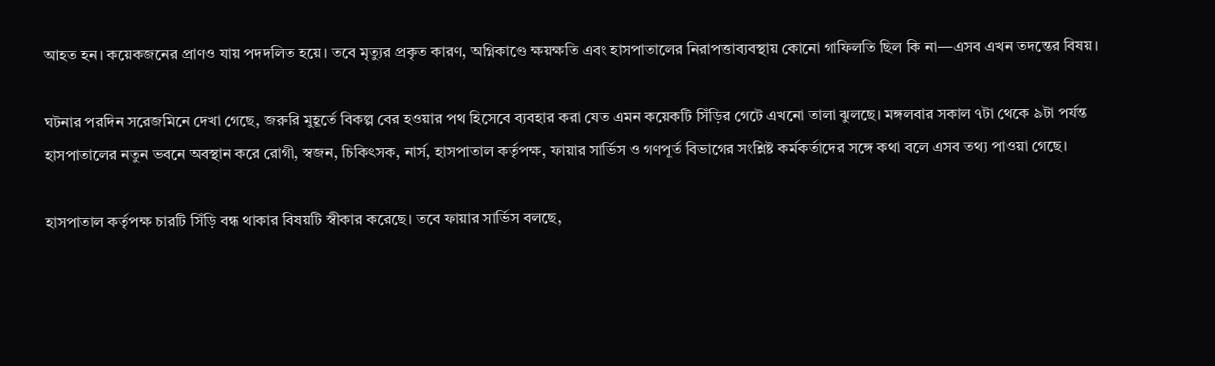আহত হন। কয়েকজনের প্রাণও যায় পদদলিত হয়ে। তবে মৃত্যুর প্রকৃত কারণ, অগ্নিকাণ্ডে ক্ষয়ক্ষতি এবং হাসপাতালের নিরাপত্তাব্যবস্থায় কোনো গাফিলতি ছিল কি না—এসব এখন তদন্তের বিষয়।

ঘটনার পরদিন সরেজমিনে দেখা গেছে, জরুরি মুহূর্তে বিকল্প বের হওয়ার পথ হিসেবে ব্যবহার করা যেত এমন কয়েকটি সিঁড়ির গেটে এখনো তালা ঝুলছে। মঙ্গলবার সকাল ৭টা থেকে ৯টা পর্যন্ত হাসপাতালের নতুন ভবনে অবস্থান করে রোগী, স্বজন, চিকিৎসক, নার্স, হাসপাতাল কর্তৃপক্ষ, ফায়ার সার্ভিস ও গণপূর্ত বিভাগের সংশ্লিষ্ট কর্মকর্তাদের সঙ্গে কথা বলে এসব তথ্য পাওয়া গেছে।

হাসপাতাল কর্তৃপক্ষ চারটি সিঁড়ি বন্ধ থাকার বিষয়টি স্বীকার করেছে। তবে ফায়ার সার্ভিস বলছে,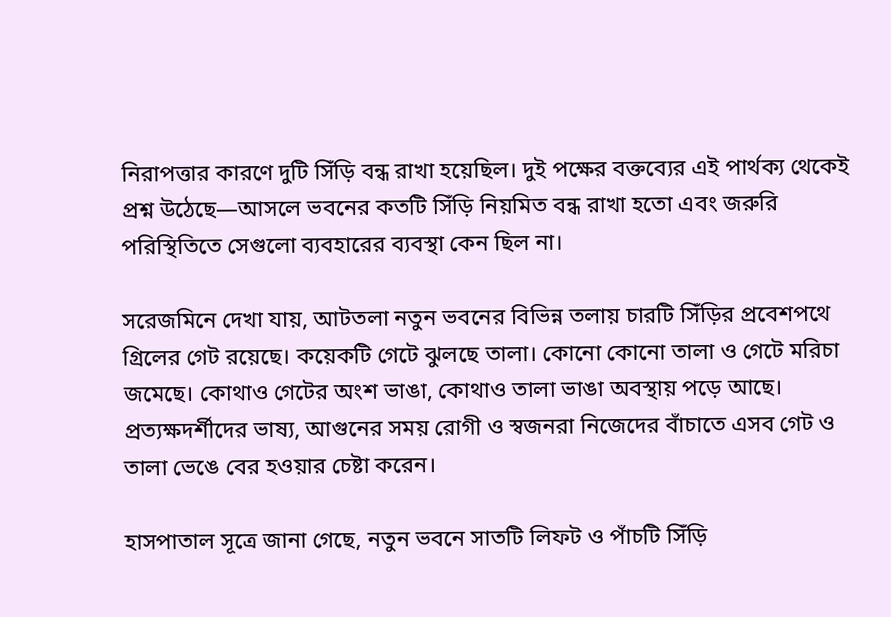নিরাপত্তার কারণে দুটি সিঁড়ি বন্ধ রাখা হয়েছিল। দুই পক্ষের বক্তব্যের এই পার্থক্য থেকেই প্রশ্ন উঠেছে—আসলে ভবনের কতটি সিঁড়ি নিয়মিত বন্ধ রাখা হতো এবং জরুরি পরিস্থিতিতে সেগুলো ব্যবহারের ব্যবস্থা কেন ছিল না।

সরেজমিনে দেখা যায়, আটতলা নতুন ভবনের বিভিন্ন তলায় চারটি সিঁড়ির প্রবেশপথে গ্রিলের গেট রয়েছে। কয়েকটি গেটে ঝুলছে তালা। কোনো কোনো তালা ও গেটে মরিচা জমেছে। কোথাও গেটের অংশ ভাঙা, কোথাও তালা ভাঙা অবস্থায় পড়ে আছে। প্রত্যক্ষদর্শীদের ভাষ্য, আগুনের সময় রোগী ও স্বজনরা নিজেদের বাঁচাতে এসব গেট ও তালা ভেঙে বের হওয়ার চেষ্টা করেন।

হাসপাতাল সূত্রে জানা গেছে, নতুন ভবনে সাতটি লিফট ও পাঁচটি সিঁড়ি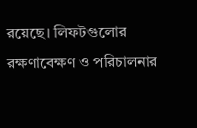রয়েছে। লিফটগুলোর রক্ষণাবেক্ষণ ও পরিচালনার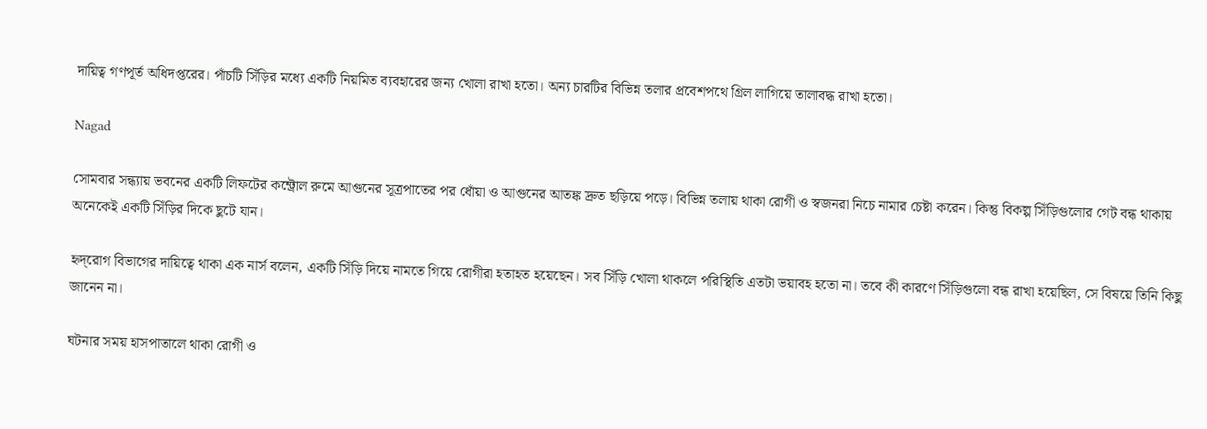দায়িত্ব গণপূর্ত অধিদপ্তরের। পাঁচটি সিঁড়ির মধ্যে একটি নিয়মিত ব্যবহারের জন্য খোলা রাখা হতো। অন্য চারটির বিভিন্ন তলার প্রবেশপথে গ্রিল লাগিয়ে তালাবদ্ধ রাখা হতো।

Nagad

সোমবার সন্ধ্যায় ভবনের একটি লিফটের কন্ট্রোল রুমে আগুনের সূত্রপাতের পর ধোঁয়া ও আগুনের আতঙ্ক দ্রুত ছড়িয়ে পড়ে। বিভিন্ন তলায় থাকা রোগী ও স্বজনরা নিচে নামার চেষ্টা করেন। কিন্তু বিকল্প সিঁড়িগুলোর গেট বন্ধ থাকায় অনেকেই একটি সিঁড়ির দিকে ছুটে যান।

হৃদ্‌রোগ বিভাগের দায়িত্বে থাকা এক নার্স বলেন, একটি সিঁড়ি দিয়ে নামতে গিয়ে রোগীরা হতাহত হয়েছেন। সব সিঁড়ি খোলা থাকলে পরিস্থিতি এতটা ভয়াবহ হতো না। তবে কী কারণে সিঁড়িগুলো বন্ধ রাখা হয়েছিল, সে বিষয়ে তিনি কিছু জানেন না।

ঘটনার সময় হাসপাতালে থাকা রোগী ও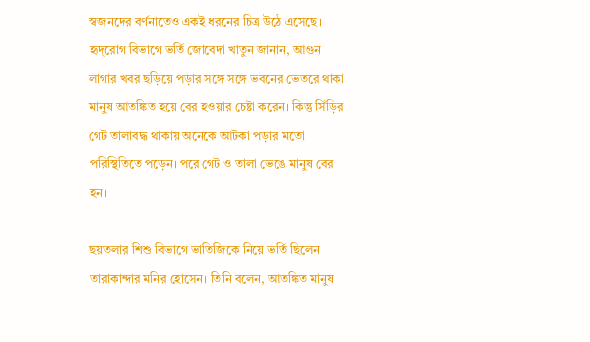স্বজনদের বর্ণনাতেও একই ধরনের চিত্র উঠে এসেছে। হৃদ্‌রোগ বিভাগে ভর্তি জোবেদা খাতুন জানান, আগুন লাগার খবর ছড়িয়ে পড়ার সঙ্গে সঙ্গে ভবনের ভেতরে থাকা মানুষ আতঙ্কিত হয়ে বের হওয়ার চেষ্টা করেন। কিন্তু সিঁড়ির গেট তালাবদ্ধ থাকায় অনেকে আটকা পড়ার মতো পরিস্থিতিতে পড়েন। পরে গেট ও তালা ভেঙে মানুষ বের হন।

ছয়তলার শিশু বিভাগে ভাতিজিকে নিয়ে ভর্তি ছিলেন তারাকান্দার মনির হোসেন। তিনি বলেন, আতঙ্কিত মানুষ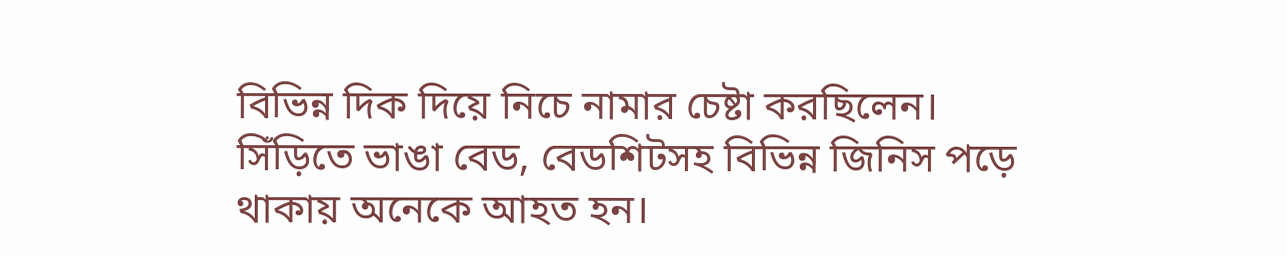বিভিন্ন দিক দিয়ে নিচে নামার চেষ্টা করছিলেন। সিঁড়িতে ভাঙা বেড, বেডশিটসহ বিভিন্ন জিনিস পড়ে থাকায় অনেকে আহত হন।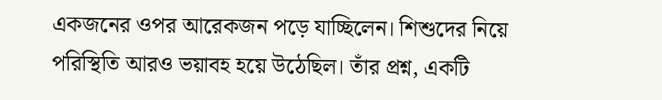একজনের ওপর আরেকজন পড়ে যাচ্ছিলেন। শিশুদের নিয়ে পরিস্থিতি আরও ভয়াবহ হয়ে উঠেছিল। তাঁর প্রশ্ন, একটি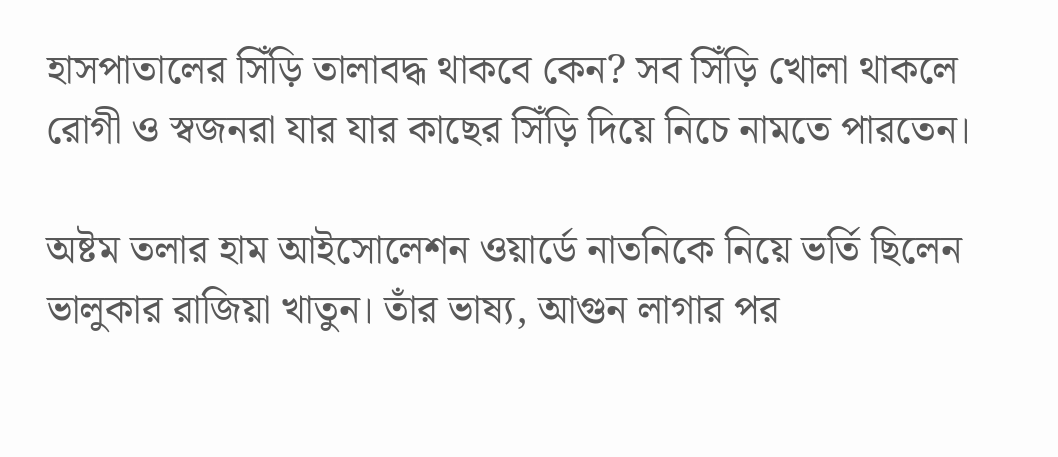হাসপাতালের সিঁড়ি তালাবদ্ধ থাকবে কেন? সব সিঁড়ি খোলা থাকলে রোগী ও স্বজনরা যার যার কাছের সিঁড়ি দিয়ে নিচে নামতে পারতেন।

অষ্টম তলার হাম আইসোলেশন ওয়ার্ডে নাতনিকে নিয়ে ভর্তি ছিলেন ভালুকার রাজিয়া খাতুন। তাঁর ভাষ্য, আগুন লাগার পর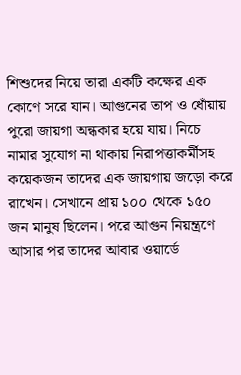শিশুদের নিয়ে তারা একটি কক্ষের এক কোণে সরে যান। আগুনের তাপ ও ধোঁয়ায় পুরো জায়গা অন্ধকার হয়ে যায়। নিচে নামার সুযোগ না থাকায় নিরাপত্তাকর্মীসহ কয়েকজন তাদের এক জায়গায় জড়ো করে রাখেন। সেখানে প্রায় ১০০ থেকে ১৫০ জন মানুষ ছিলেন। পরে আগুন নিয়ন্ত্রণে আসার পর তাদের আবার ওয়ার্ডে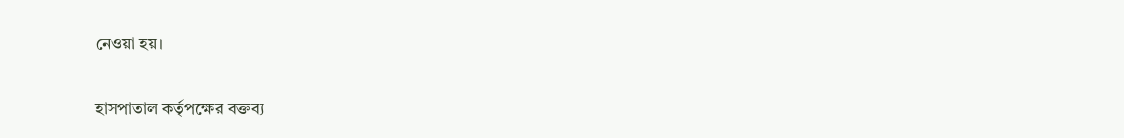নেওয়া হয়।

হাসপাতাল কর্তৃপক্ষের বক্তব্য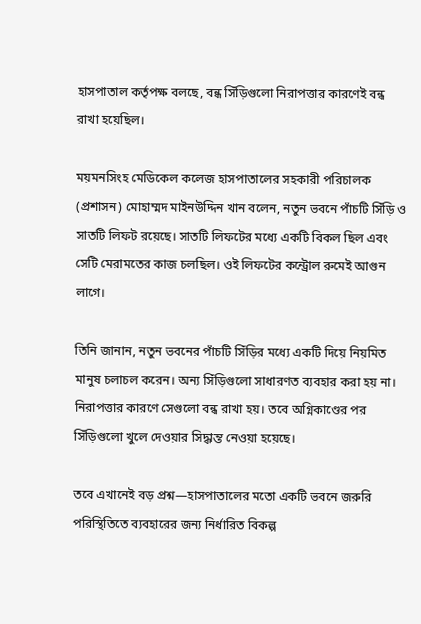হাসপাতাল কর্তৃপক্ষ বলছে, বন্ধ সিঁড়িগুলো নিরাপত্তার কারণেই বন্ধ রাখা হয়েছিল।

ময়মনসিংহ মেডিকেল কলেজ হাসপাতালের সহকারী পরিচালক (প্রশাসন) মোহাম্মদ মাইনউদ্দিন খান বলেন, নতুন ভবনে পাঁচটি সিঁড়ি ও সাতটি লিফট রয়েছে। সাতটি লিফটের মধ্যে একটি বিকল ছিল এবং সেটি মেরামতের কাজ চলছিল। ওই লিফটের কন্ট্রোল রুমেই আগুন লাগে।

তিনি জানান, নতুন ভবনের পাঁচটি সিঁড়ির মধ্যে একটি দিয়ে নিয়মিত মানুষ চলাচল করেন। অন্য সিঁড়িগুলো সাধারণত ব্যবহার করা হয় না। নিরাপত্তার কারণে সেগুলো বন্ধ রাখা হয়। তবে অগ্নিকাণ্ডের পর সিঁড়িগুলো খুলে দেওয়ার সিদ্ধান্ত নেওয়া হয়েছে।

তবে এখানেই বড় প্রশ্ন—হাসপাতালের মতো একটি ভবনে জরুরি পরিস্থিতিতে ব্যবহারের জন্য নির্ধারিত বিকল্প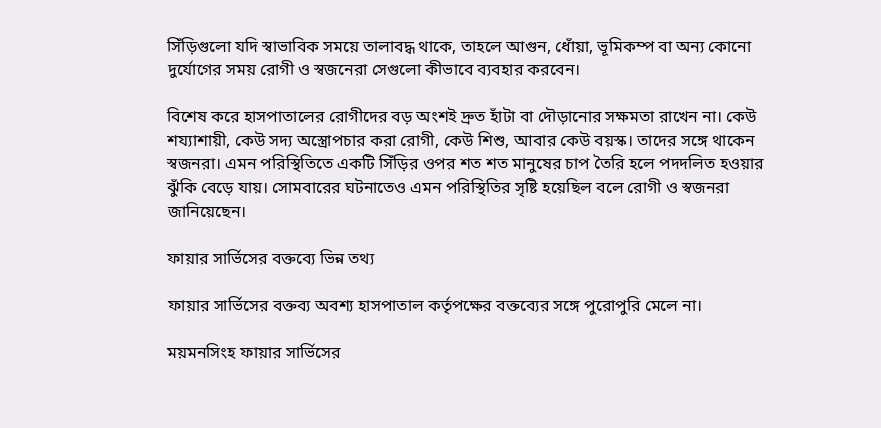সিঁড়িগুলো যদি স্বাভাবিক সময়ে তালাবদ্ধ থাকে, তাহলে আগুন, ধোঁয়া, ভূমিকম্প বা অন্য কোনো দুর্যোগের সময় রোগী ও স্বজনেরা সেগুলো কীভাবে ব্যবহার করবেন।

বিশেষ করে হাসপাতালের রোগীদের বড় অংশই দ্রুত হাঁটা বা দৌড়ানোর সক্ষমতা রাখেন না। কেউ শয্যাশায়ী, কেউ সদ্য অস্ত্রোপচার করা রোগী, কেউ শিশু, আবার কেউ বয়স্ক। তাদের সঙ্গে থাকেন স্বজনরা। এমন পরিস্থিতিতে একটি সিঁড়ির ওপর শত শত মানুষের চাপ তৈরি হলে পদদলিত হওয়ার ঝুঁকি বেড়ে যায়। সোমবারের ঘটনাতেও এমন পরিস্থিতির সৃষ্টি হয়েছিল বলে রোগী ও স্বজনরা জানিয়েছেন।

ফায়ার সার্ভিসের বক্তব্যে ভিন্ন তথ্য

ফায়ার সার্ভিসের বক্তব্য অবশ্য হাসপাতাল কর্তৃপক্ষের বক্তব্যের সঙ্গে পুরোপুরি মেলে না।

ময়মনসিংহ ফায়ার সার্ভিসের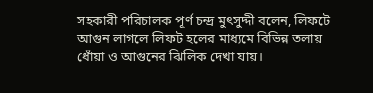সহকারী পরিচালক পূর্ণ চন্দ্র মুৎসুদ্দী বলেন, লিফটে আগুন লাগলে লিফট হলের মাধ্যমে বিভিন্ন তলায় ধোঁয়া ও আগুনের ঝিলিক দেখা যায়।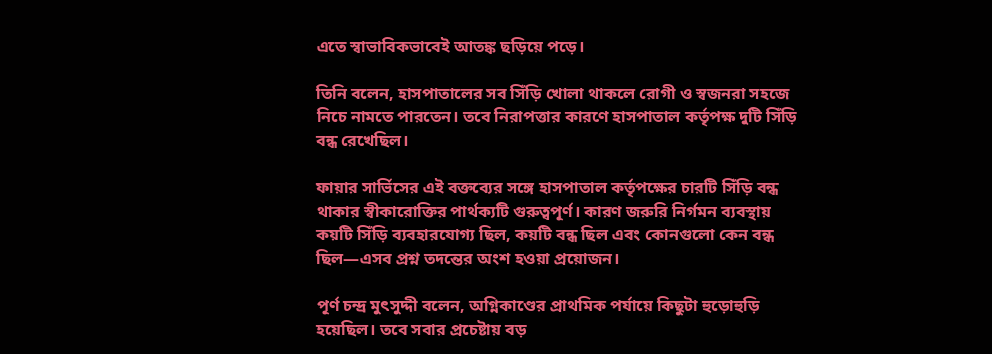এতে স্বাভাবিকভাবেই আতঙ্ক ছড়িয়ে পড়ে।

তিনি বলেন, হাসপাতালের সব সিঁড়ি খোলা থাকলে রোগী ও স্বজনরা সহজে নিচে নামতে পারতেন। তবে নিরাপত্তার কারণে হাসপাতাল কর্তৃপক্ষ দুটি সিঁড়ি বন্ধ রেখেছিল।

ফায়ার সার্ভিসের এই বক্তব্যের সঙ্গে হাসপাতাল কর্তৃপক্ষের চারটি সিঁড়ি বন্ধ থাকার স্বীকারোক্তির পার্থক্যটি গুরুত্বপূর্ণ। কারণ জরুরি নির্গমন ব্যবস্থায় কয়টি সিঁড়ি ব্যবহারযোগ্য ছিল, কয়টি বন্ধ ছিল এবং কোনগুলো কেন বন্ধ ছিল—এসব প্রশ্ন তদন্তের অংশ হওয়া প্রয়োজন।

পূর্ণ চন্দ্র মুৎসুদ্দী বলেন, অগ্নিকাণ্ডের প্রাথমিক পর্যায়ে কিছুটা হুড়োহুড়ি হয়েছিল। তবে সবার প্রচেষ্টায় বড়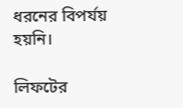ধরনের বিপর্যয় হয়নি।

লিফটের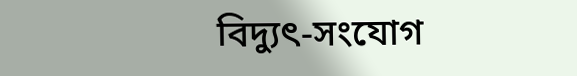বিদ্যুৎ-সংযোগ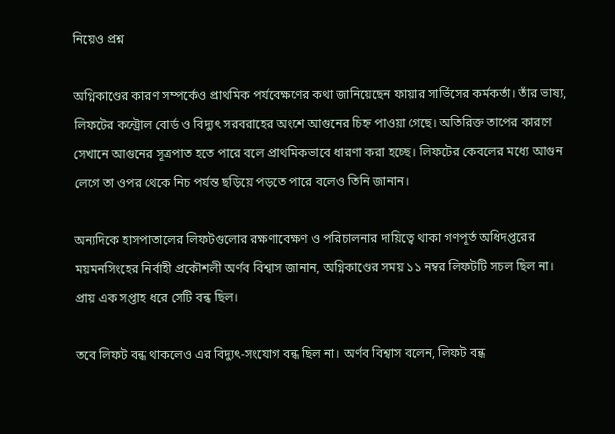নিয়েও প্রশ্ন

অগ্নিকাণ্ডের কারণ সম্পর্কেও প্রাথমিক পর্যবেক্ষণের কথা জানিয়েছেন ফায়ার সার্ভিসের কর্মকর্তা। তাঁর ভাষ্য, লিফটের কন্ট্রোল বোর্ড ও বিদ্যুৎ সরবরাহের অংশে আগুনের চিহ্ন পাওয়া গেছে। অতিরিক্ত তাপের কারণে সেখানে আগুনের সূত্রপাত হতে পারে বলে প্রাথমিকভাবে ধারণা করা হচ্ছে। লিফটের কেবলের মধ্যে আগুন লেগে তা ওপর থেকে নিচ পর্যন্ত ছড়িয়ে পড়তে পারে বলেও তিনি জানান।

অন্যদিকে হাসপাতালের লিফটগুলোর রক্ষণাবেক্ষণ ও পরিচালনার দায়িত্বে থাকা গণপূর্ত অধিদপ্তরের ময়মনসিংহের নির্বাহী প্রকৌশলী অর্ণব বিশ্বাস জানান, অগ্নিকাণ্ডের সময় ১১ নম্বর লিফটটি সচল ছিল না। প্রায় এক সপ্তাহ ধরে সেটি বন্ধ ছিল।

তবে লিফট বন্ধ থাকলেও এর বিদ্যুৎ-সংযোগ বন্ধ ছিল না। অর্ণব বিশ্বাস বলেন, লিফট বন্ধ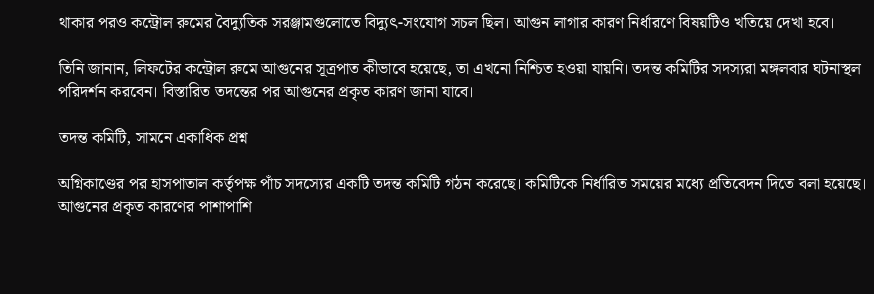থাকার পরও কন্ট্রোল রুমের বৈদ্যুতিক সরঞ্জামগুলোতে বিদ্যুৎ-সংযোগ সচল ছিল। আগুন লাগার কারণ নির্ধারণে বিষয়টিও খতিয়ে দেখা হবে।

তিনি জানান, লিফটের কন্ট্রোল রুমে আগুনের সূত্রপাত কীভাবে হয়েছে, তা এখনো নিশ্চিত হওয়া যায়নি। তদন্ত কমিটির সদস্যরা মঙ্গলবার ঘটনাস্থল পরিদর্শন করবেন। বিস্তারিত তদন্তের পর আগুনের প্রকৃত কারণ জানা যাবে।

তদন্ত কমিটি, সামনে একাধিক প্রশ্ন

অগ্নিকাণ্ডের পর হাসপাতাল কর্তৃপক্ষ পাঁচ সদস্যের একটি তদন্ত কমিটি গঠন করেছে। কমিটিকে নির্ধারিত সময়ের মধ্যে প্রতিবেদন দিতে বলা হয়েছে। আগুনের প্রকৃত কারণের পাশাপাশি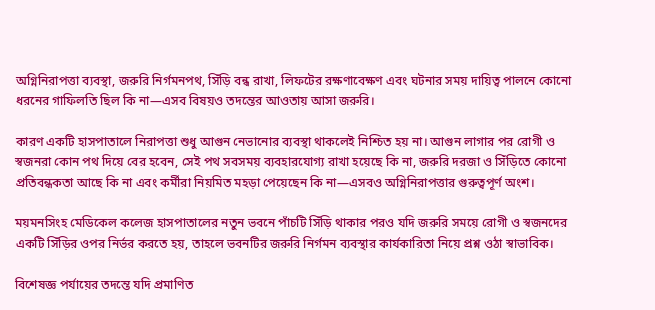অগ্নিনিরাপত্তা ব্যবস্থা, জরুরি নির্গমনপথ, সিঁড়ি বন্ধ রাখা, লিফটের রক্ষণাবেক্ষণ এবং ঘটনার সময় দায়িত্ব পালনে কোনো ধরনের গাফিলতি ছিল কি না—এসব বিষয়ও তদন্তের আওতায় আসা জরুরি।

কারণ একটি হাসপাতালে নিরাপত্তা শুধু আগুন নেভানোর ব্যবস্থা থাকলেই নিশ্চিত হয় না। আগুন লাগার পর রোগী ও স্বজনরা কোন পথ দিয়ে বের হবেন, সেই পথ সবসময় ব্যবহারযোগ্য রাখা হয়েছে কি না, জরুরি দরজা ও সিঁড়িতে কোনো প্রতিবন্ধকতা আছে কি না এবং কর্মীরা নিয়মিত মহড়া পেয়েছেন কি না—এসবও অগ্নিনিরাপত্তার গুরুত্বপূর্ণ অংশ।

ময়মনসিংহ মেডিকেল কলেজ হাসপাতালের নতুন ভবনে পাঁচটি সিঁড়ি থাকার পরও যদি জরুরি সময়ে রোগী ও স্বজনদের একটি সিঁড়ির ওপর নির্ভর করতে হয়, তাহলে ভবনটির জরুরি নির্গমন ব্যবস্থার কার্যকারিতা নিয়ে প্রশ্ন ওঠা স্বাভাবিক।

বিশেষজ্ঞ পর্যায়ের তদন্তে যদি প্রমাণিত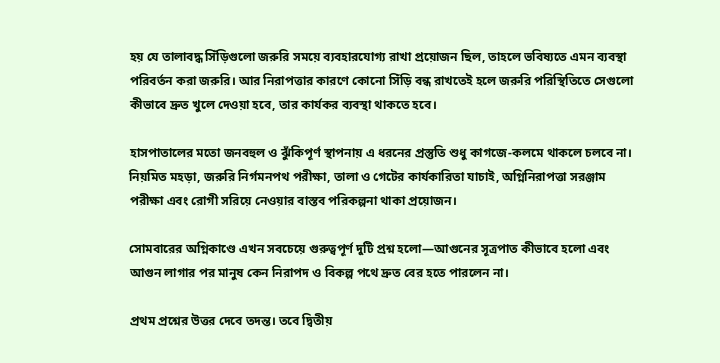হয় যে তালাবদ্ধ সিঁড়িগুলো জরুরি সময়ে ব্যবহারযোগ্য রাখা প্রয়োজন ছিল, তাহলে ভবিষ্যতে এমন ব্যবস্থা পরিবর্তন করা জরুরি। আর নিরাপত্তার কারণে কোনো সিঁড়ি বন্ধ রাখতেই হলে জরুরি পরিস্থিতিতে সেগুলো কীভাবে দ্রুত খুলে দেওয়া হবে, তার কার্যকর ব্যবস্থা থাকতে হবে।

হাসপাতালের মতো জনবহুল ও ঝুঁকিপূর্ণ স্থাপনায় এ ধরনের প্রস্তুতি শুধু কাগজে-কলমে থাকলে চলবে না। নিয়মিত মহড়া, জরুরি নির্গমনপথ পরীক্ষা, তালা ও গেটের কার্যকারিতা যাচাই, অগ্নিনিরাপত্তা সরঞ্জাম পরীক্ষা এবং রোগী সরিয়ে নেওয়ার বাস্তব পরিকল্পনা থাকা প্রয়োজন।

সোমবারের অগ্নিকাণ্ডে এখন সবচেয়ে গুরুত্বপূর্ণ দুটি প্রশ্ন হলো—আগুনের সূত্রপাত কীভাবে হলো এবং আগুন লাগার পর মানুষ কেন নিরাপদ ও বিকল্প পথে দ্রুত বের হতে পারলেন না।

প্রথম প্রশ্নের উত্তর দেবে তদন্ত। তবে দ্বিতীয়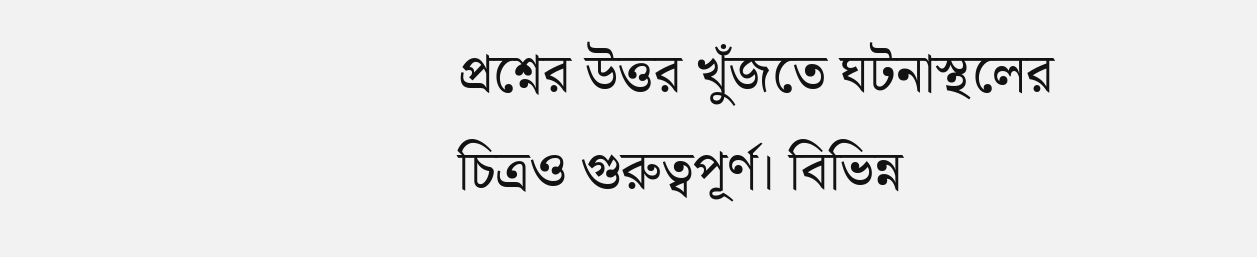প্রশ্নের উত্তর খুঁজতে ঘটনাস্থলের চিত্রও গুরুত্বপূর্ণ। বিভিন্ন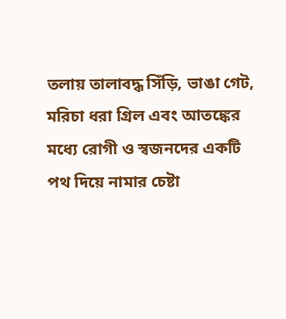তলায় তালাবদ্ধ সিঁড়ি, ভাঙা গেট, মরিচা ধরা গ্রিল এবং আতঙ্কের মধ্যে রোগী ও স্বজনদের একটি পথ দিয়ে নামার চেষ্টা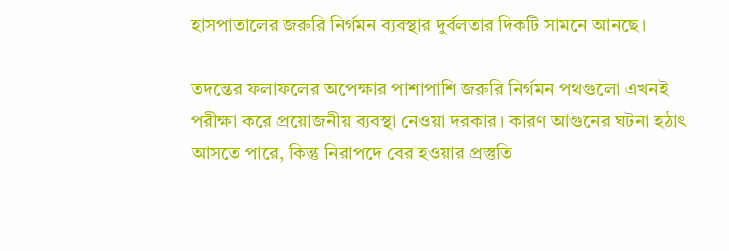হাসপাতালের জরুরি নির্গমন ব্যবস্থার দুর্বলতার দিকটি সামনে আনছে।

তদন্তের ফলাফলের অপেক্ষার পাশাপাশি জরুরি নির্গমন পথগুলো এখনই পরীক্ষা করে প্রয়োজনীয় ব্যবস্থা নেওয়া দরকার। কারণ আগুনের ঘটনা হঠাৎ আসতে পারে, কিন্তু নিরাপদে বের হওয়ার প্রস্তুতি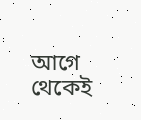আগে থেকেই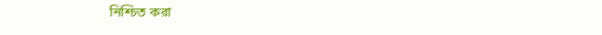নিশ্চিত করা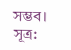সম্ভব। সূত্র: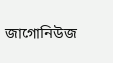জাগোনিউজ